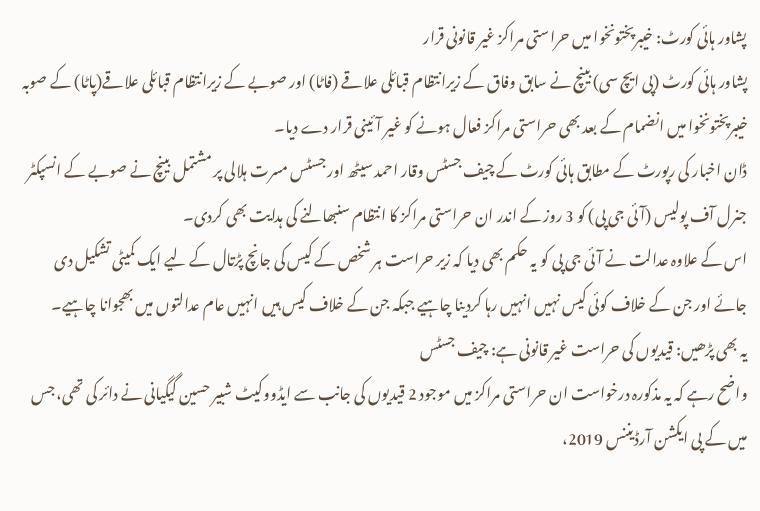پشاور ہائی کورٹ: خیبرپختونخوا میں حراستی مراکز غیر قانونی قرار
پشاور ہائی کورٹ (پی ایچ سی) بینچ نے سابق وفاق کے زیرانتظام قبائلی علاقے (فاٹا) اور صوبے کے زیرانتظام قبائلی علاقے(پاٹا) کے صوبہ خیبرپختونخوا میں انضمام کے بعد بھی حراستی مراکز فعال ہونے کو غیر آئینی قرار دے دیا۔
ڈان اخبار کی رپورٹ کے مطابق ہائی کورٹ کے چیف جسٹس وقار احمد سیٹھ اور جسٹس مسرت ہلالی پر مشتمل بینچ نے صوبے کے انسپکٹر جنرل آف پولیس (آئی جی پی) کو 3 روز کے اندر ان حراستی مراکز کا انتظام سنبھالنے کی ہدایت بھی کردی۔
اس کے علاوہ عدالت نے آئی جی پی کو یہ حکم بھی دیا کہ زیر حراست ہر شخص کے کیس کی جانچ پڑتال کے لیے ایک کمیٹی تشکیل دی جائے اور جن کے خلاف کوئی کیس نہیں انہیں رہا کردینا چاہیے جبکہ جن کے خلاف کیس ہیں انہیں عام عدالتوں میں بھجوانا چاہیے۔
یہ بھی پڑھیں: قیدیوں کی حراست غیر قانونی ہے: چیف جسٹس
واضح رہے کہ یہ مذکورہ درخواست ان حراستی مراکز میں موجود 2 قیدیوں کی جانب سے ایڈووکیٹ شبیر حسین گیگیانی نے دائر کی تھی، جس میں کے پی ایکشن آرڈیننس 2019،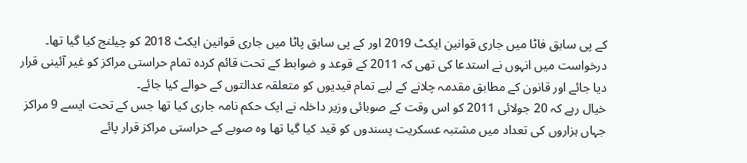کے پی سابق فاٹا میں جاری قوانین ایکٹ 2019 اور کے پی سابق پاٹا میں جاری قوانین ایکٹ 2018 کو چیلنج کیا گیا تھا۔
درخواست میں انہوں نے استدعا کی تھی کہ 2011 کے قوعد و ضوابط کے تحت قائم کردہ تمام حراستی مراکز کو غیر آئینی قرار دیا جائے اور قانون کے مطابق مقدمہ چلانے کے لیے تمام قیدیوں کو متعلقہ عدالتوں کے حوالے کیا جائے۔
خیال رہے کہ 20 جولائی 2011 کو اس وقت کے صوبائی وزیر داخلہ نے ایک حکم نامہ جاری کیا تھا جس کے تحت ایسے 9 مراکز جہاں ہزاروں کی تعداد میں مشتبہ عسکریت پسندوں کو قید کیا گیا تھا وہ صوبے کے حراستی مراکز قرار پائے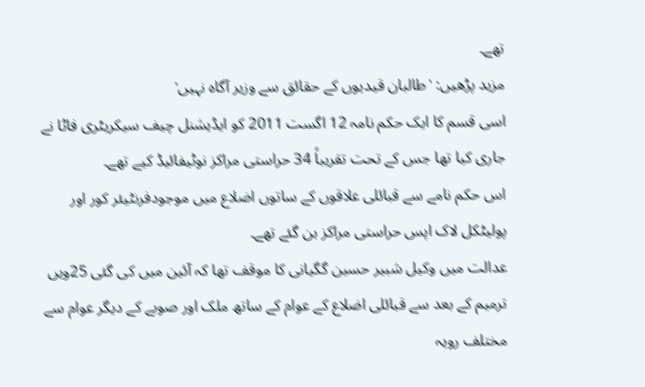تھے۔
مزید پڑھیں: 'طالبان قیدیوں کے حقائق سے وزیر آگاہ نہیں'
اسی قسم کا ایک حکم نامہ 12 اگست 2011 کو ایڈیشنل چیف سیکریٹری فاٹا نے جاری کیا تھا جس کے تحت تقریباً 34 حراستی مراکز نوٹیفائیڈ کیے تھے۔
اس حکم نامے سے قبائلی علاقوں کے ساتوں اضلاع میں موجودفرنٹیئر کور اور پولیٹکل لاک اپس حراستی مراکز بن گئے تھے۔
عدالت میں وکیل شبیر حسین گگیانی کا موقف تھا کہ آئین میں کی گئی 25ویں ترمیم کے بعد سے قبائلی اضلاع کے عوام کے ساتھ ملک اور صوبے کے دیگر عوام سے مختلف رویہ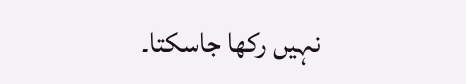نہیں رکھا جاسکتا۔